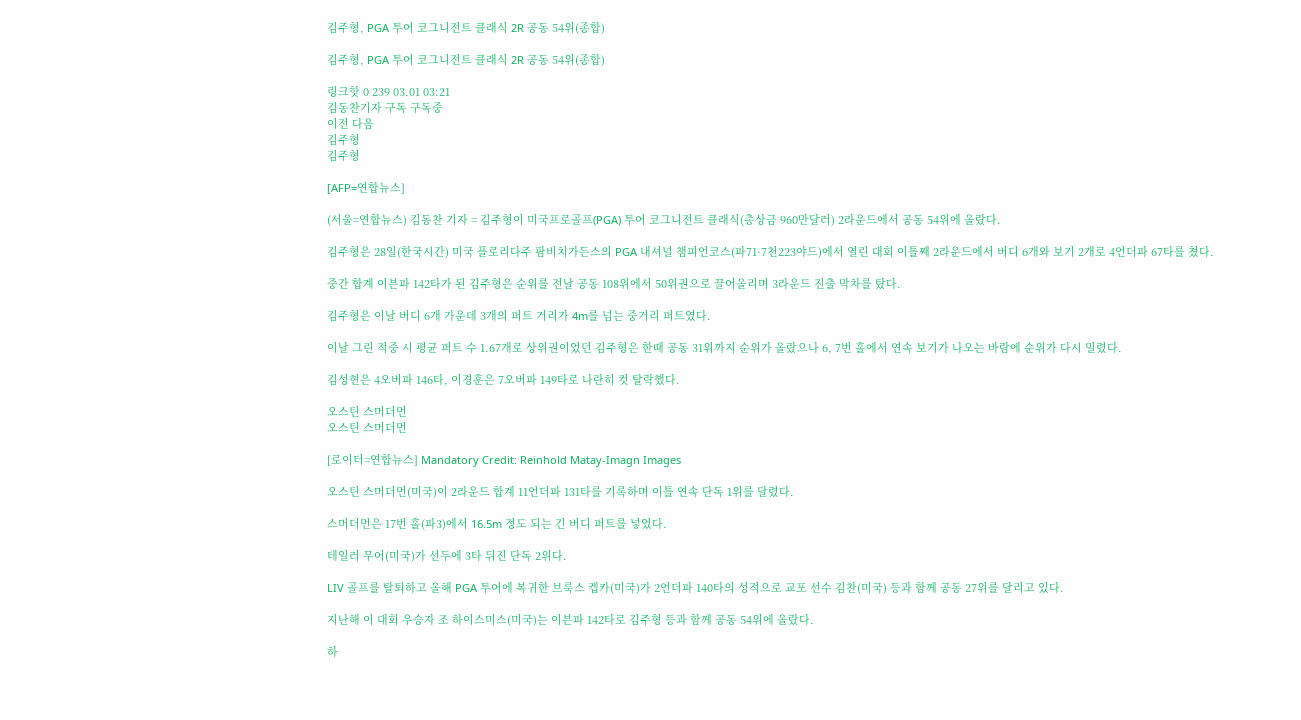김주형, PGA 투어 코그니전트 클래식 2R 공동 54위(종합)

김주형, PGA 투어 코그니전트 클래식 2R 공동 54위(종합)

링크핫 0 239 03.01 03:21
김동찬기자 구독 구독중
이전 다음
김주형
김주형

[AFP=연합뉴스]

(서울=연합뉴스) 김동찬 기자 = 김주형이 미국프로골프(PGA) 투어 코그니전트 클래식(총상금 960만달러) 2라운드에서 공동 54위에 올랐다.

김주형은 28일(한국시간) 미국 플로리다주 팜비치가든스의 PGA 내셔널 챔피언코스(파71·7천223야드)에서 열린 대회 이틀째 2라운드에서 버디 6개와 보기 2개로 4언더파 67타를 쳤다.

중간 합계 이븐파 142타가 된 김주형은 순위를 전날 공동 108위에서 50위권으로 끌어올리며 3라운드 진출 막차를 탔다.

김주형은 이날 버디 6개 가운데 3개의 퍼트 거리가 4m를 넘는 중거리 퍼트였다.

이날 그린 적중 시 평균 퍼트 수 1.67개로 상위권이었던 김주형은 한때 공동 31위까지 순위가 올랐으나 6, 7번 홀에서 연속 보기가 나오는 바람에 순위가 다시 밀렸다.

김성현은 4오버파 146타, 이경훈은 7오버파 149타로 나란히 컷 탈락했다.

오스틴 스머더먼
오스틴 스머더먼

[로이터=연합뉴스] Mandatory Credit: Reinhold Matay-Imagn Images

오스틴 스머더먼(미국)이 2라운드 합계 11언더파 131타를 기록하며 이틀 연속 단독 1위를 달렸다.

스머더먼은 17번 홀(파3)에서 16.5m 정도 되는 긴 버디 퍼트를 넣었다.

테일러 무어(미국)가 선두에 3타 뒤진 단독 2위다.

LIV 골프를 탈퇴하고 올해 PGA 투어에 복귀한 브룩스 켑카(미국)가 2언더파 140타의 성적으로 교포 선수 김찬(미국) 등과 함께 공동 27위를 달리고 있다.

지난해 이 대회 우승자 조 하이스미스(미국)는 이븐파 142타로 김주형 등과 함께 공동 54위에 올랐다.

하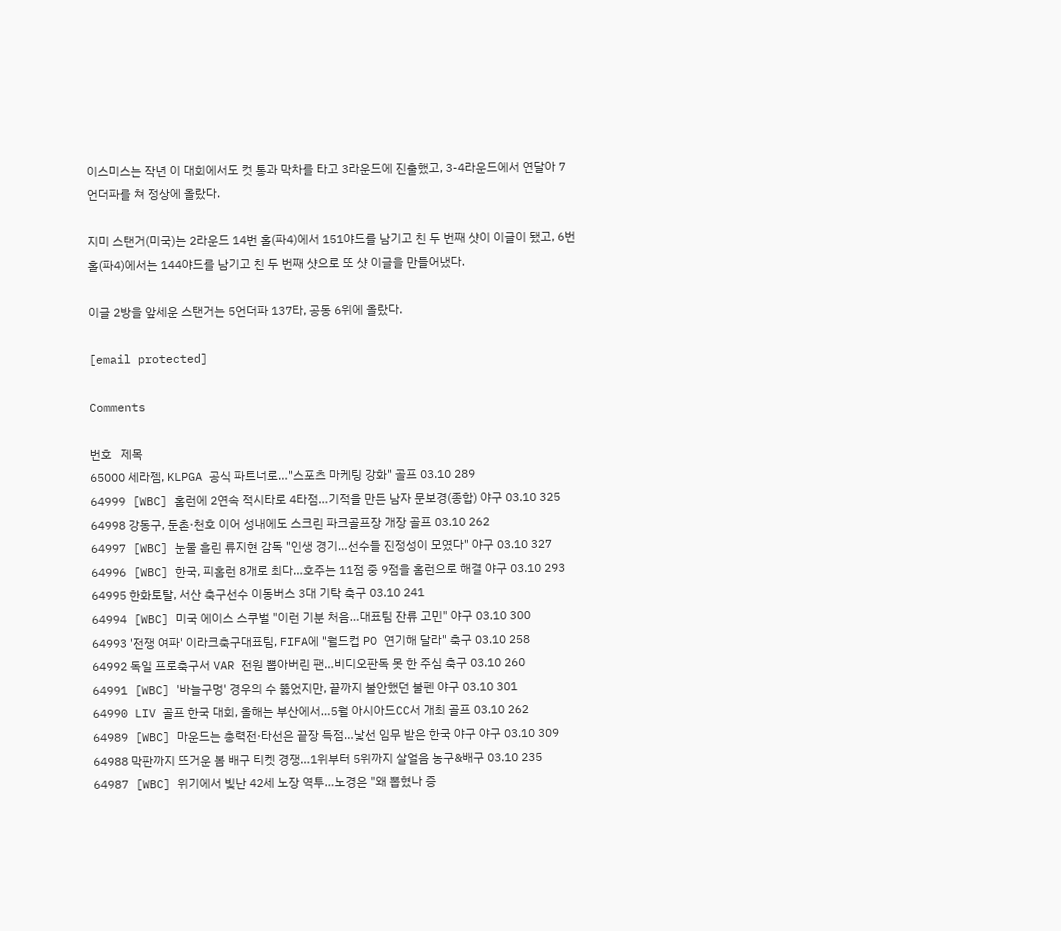이스미스는 작년 이 대회에서도 컷 통과 막차를 타고 3라운드에 진출했고, 3-4라운드에서 연달아 7언더파를 쳐 정상에 올랐다.

지미 스탠거(미국)는 2라운드 14번 홀(파4)에서 151야드를 남기고 친 두 번째 샷이 이글이 됐고, 6번 홀(파4)에서는 144야드를 남기고 친 두 번째 샷으로 또 샷 이글을 만들어냈다.

이글 2방을 앞세운 스탠거는 5언더파 137타, 공동 6위에 올랐다.

[email protected]

Comments

번호   제목
65000 세라젬, KLPGA 공식 파트너로…"스포츠 마케팅 강화" 골프 03.10 289
64999 [WBC] 홈런에 2연속 적시타로 4타점…기적을 만든 남자 문보경(종합) 야구 03.10 325
64998 강동구, 둔촌·천호 이어 성내에도 스크린 파크골프장 개장 골프 03.10 262
64997 [WBC] 눈물 흘린 류지현 감독 "인생 경기…선수들 진정성이 모였다" 야구 03.10 327
64996 [WBC] 한국, 피홈런 8개로 최다…호주는 11점 중 9점을 홈런으로 해결 야구 03.10 293
64995 한화토탈, 서산 축구선수 이동버스 3대 기탁 축구 03.10 241
64994 [WBC] 미국 에이스 스쿠벌 "이런 기분 처음…대표팀 잔류 고민" 야구 03.10 300
64993 '전쟁 여파' 이라크축구대표팀, FIFA에 "월드컵 PO 연기해 달라" 축구 03.10 258
64992 독일 프로축구서 VAR 전원 뽑아버린 팬…비디오판독 못 한 주심 축구 03.10 260
64991 [WBC] '바늘구멍' 경우의 수 뚫었지만, 끝까지 불안했던 불펜 야구 03.10 301
64990 LIV 골프 한국 대회, 올해는 부산에서…5월 아시아드CC서 개최 골프 03.10 262
64989 [WBC] 마운드는 총력전·타선은 끝장 득점…낯선 임무 받은 한국 야구 야구 03.10 309
64988 막판까지 뜨거운 봄 배구 티켓 경쟁…1위부터 5위까지 살얼음 농구&배구 03.10 235
64987 [WBC] 위기에서 빛난 42세 노장 역투…노경은 "왜 뽑혔나 증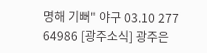명해 기뻐" 야구 03.10 277
64986 [광주소식] 광주은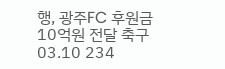행, 광주FC 후원금 10억원 전달 축구 03.10 234